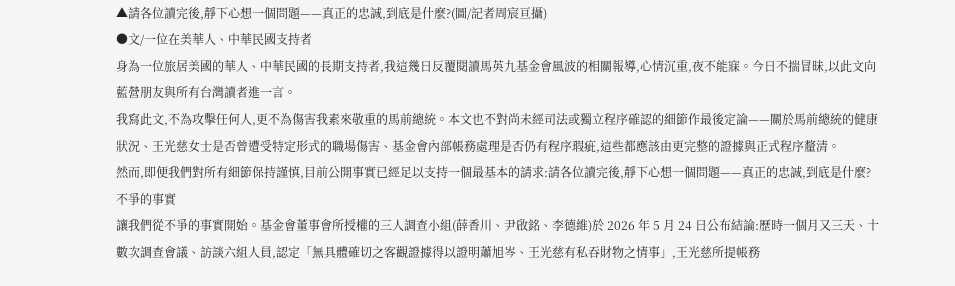▲請各位讀完後,靜下心想一個問題——真正的忠誠,到底是什麼?(圖/記者周宸亘攝)
●文/一位在美華人、中華民國支持者
身為一位旅居美國的華人、中華民國的長期支持者,我這幾日反覆閱讀馬英九基金會風波的相關報導,心情沉重,夜不能寐。今日不揣冒昧,以此文向藍營朋友與所有台灣讀者進一言。
我寫此文,不為攻擊任何人,更不為傷害我素來敬重的馬前總統。本文也不對尚未經司法或獨立程序確認的細節作最後定論——關於馬前總統的健康狀況、王光慈女士是否曾遭受特定形式的職場傷害、基金會內部帳務處理是否仍有程序瑕疵,這些都應該由更完整的證據與正式程序釐清。
然而,即便我們對所有細節保持謹慎,目前公開事實已經足以支持一個最基本的請求:請各位讀完後,靜下心想一個問題——真正的忠誠,到底是什麼?
不爭的事實
讓我們從不爭的事實開始。基金會董事會所授權的三人調查小組(薛香川、尹啟銘、李德維)於 2026 年 5 月 24 日公布結論:歷時一個月又三天、十數次調查會議、訪談六組人員,認定「無具體確切之客觀證據得以證明蕭旭岑、王光慈有私吞財物之情事」,王光慈所提帳務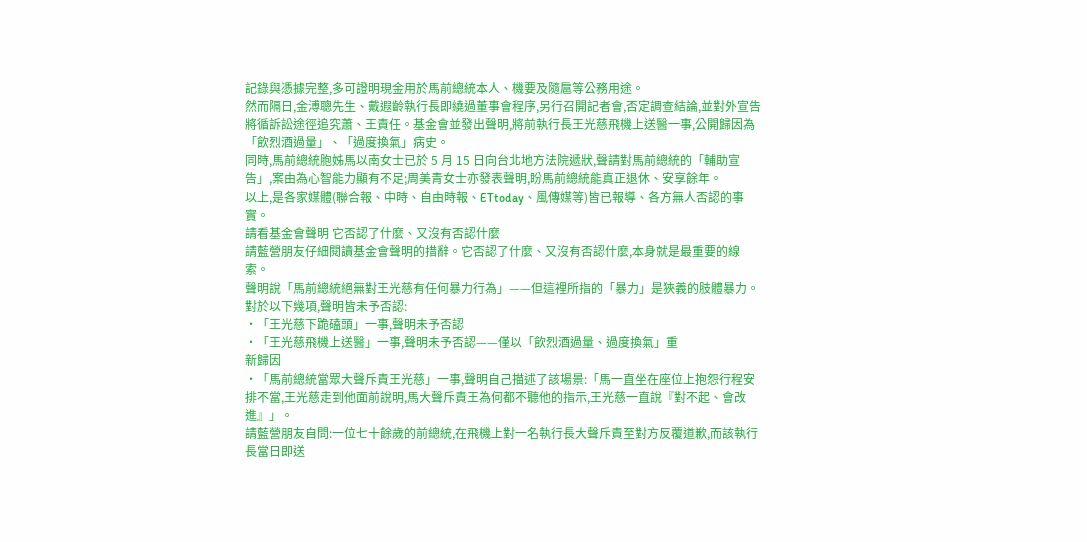記錄與憑據完整,多可證明現金用於馬前總統本人、機要及隨扈等公務用途。
然而隔日,金溥聰先生、戴遐齡執行長即繞過董事會程序,另行召開記者會,否定調查結論,並對外宣告將循訴訟途徑追究蕭、王責任。基金會並發出聲明,將前執行長王光慈飛機上送醫一事,公開歸因為「飲烈酒過量」、「過度換氣」病史。
同時,馬前總統胞姊馬以南女士已於 5 月 15 日向台北地方法院遞狀,聲請對馬前總統的「輔助宣告」,案由為心智能力顯有不足;周美青女士亦發表聲明,盼馬前總統能真正退休、安享餘年。
以上,是各家媒體(聯合報、中時、自由時報、ETtoday、風傳媒等)皆已報導、各方無人否認的事實。
請看基金會聲明 它否認了什麼、又沒有否認什麼
請藍營朋友仔細閱讀基金會聲明的措辭。它否認了什麼、又沒有否認什麼,本身就是最重要的線索。
聲明說「馬前總統絕無對王光慈有任何暴力行為」——但這裡所指的「暴力」是狹義的肢體暴力。對於以下幾項,聲明皆未予否認:
・「王光慈下跪磕頭」一事,聲明未予否認
・「王光慈飛機上送醫」一事,聲明未予否認——僅以「飲烈酒過量、過度換氣」重
新歸因
・「馬前總統當眾大聲斥責王光慈」一事,聲明自己描述了該場景:「馬一直坐在座位上抱怨行程安排不當,王光慈走到他面前說明,馬大聲斥責王為何都不聽他的指示,王光慈一直說『對不起、會改進』」。
請藍營朋友自問:一位七十餘歲的前總統,在飛機上對一名執行長大聲斥責至對方反覆道歉,而該執行長當日即送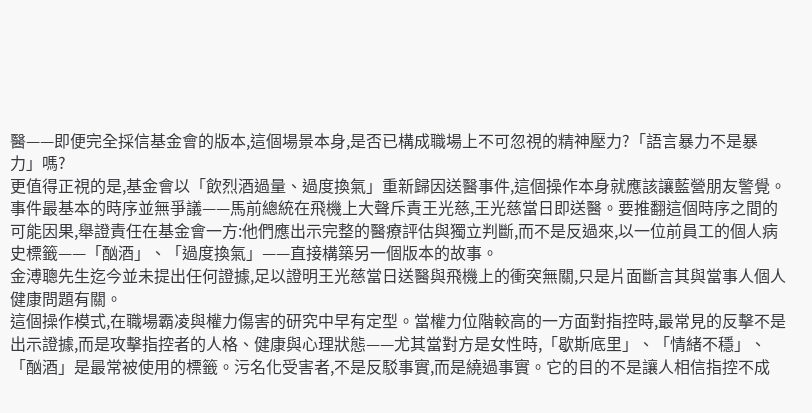醫——即便完全採信基金會的版本,這個場景本身,是否已構成職場上不可忽視的精神壓力?「語言暴力不是暴力」嗎?
更值得正視的是,基金會以「飲烈酒過量、過度換氣」重新歸因送醫事件,這個操作本身就應該讓藍營朋友警覺。事件最基本的時序並無爭議——馬前總統在飛機上大聲斥責王光慈,王光慈當日即送醫。要推翻這個時序之間的可能因果,舉證責任在基金會一方:他們應出示完整的醫療評估與獨立判斷,而不是反過來,以一位前員工的個人病史標籤——「酗酒」、「過度換氣」——直接構築另一個版本的故事。
金溥聰先生迄今並未提出任何證據,足以證明王光慈當日送醫與飛機上的衝突無關,只是片面斷言其與當事人個人健康問題有關。
這個操作模式,在職場霸凌與權力傷害的研究中早有定型。當權力位階較高的一方面對指控時,最常見的反擊不是出示證據,而是攻擊指控者的人格、健康與心理狀態——尤其當對方是女性時,「歇斯底里」、「情緒不穩」、「酗酒」是最常被使用的標籤。污名化受害者,不是反駁事實,而是繞過事實。它的目的不是讓人相信指控不成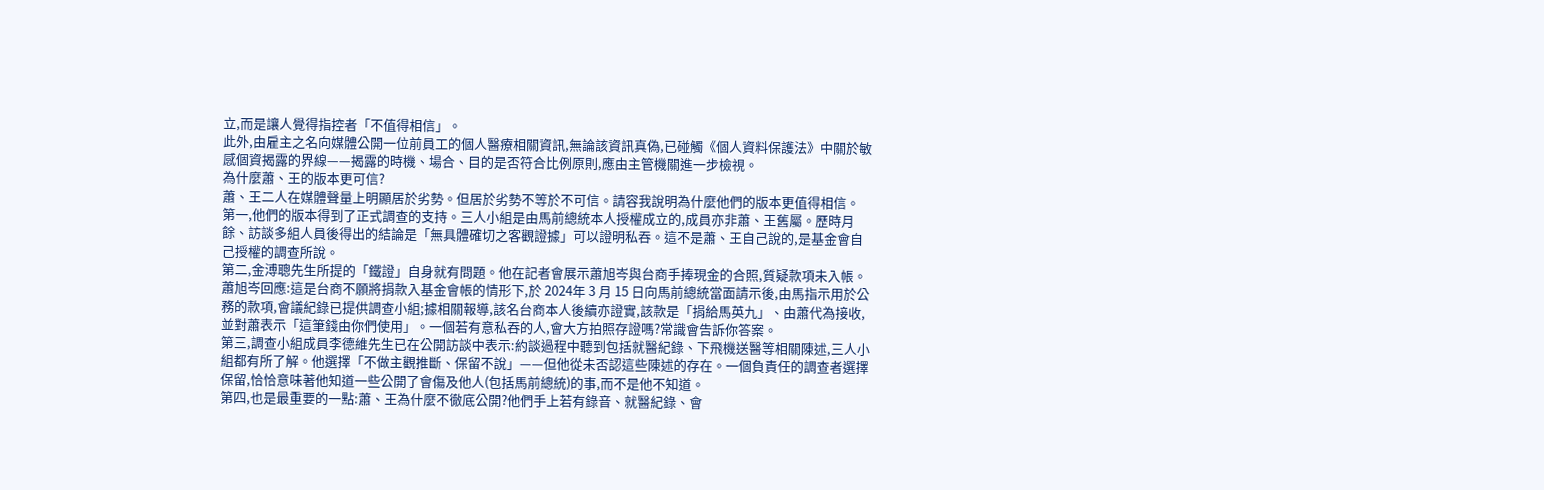立,而是讓人覺得指控者「不值得相信」。
此外,由雇主之名向媒體公開一位前員工的個人醫療相關資訊,無論該資訊真偽,已碰觸《個人資料保護法》中關於敏感個資揭露的界線——揭露的時機、場合、目的是否符合比例原則,應由主管機關進一步檢視。
為什麼蕭、王的版本更可信?
蕭、王二人在媒體聲量上明顯居於劣勢。但居於劣勢不等於不可信。請容我說明為什麼他們的版本更值得相信。
第一,他們的版本得到了正式調查的支持。三人小組是由馬前總統本人授權成立的,成員亦非蕭、王舊屬。歷時月餘、訪談多組人員後得出的結論是「無具體確切之客觀證據」可以證明私吞。這不是蕭、王自己說的,是基金會自己授權的調查所說。
第二,金溥聰先生所提的「鐵證」自身就有問題。他在記者會展示蕭旭岑與台商手捧現金的合照,質疑款項未入帳。蕭旭岑回應:這是台商不願將捐款入基金會帳的情形下,於 2024年 3 月 15 日向馬前總統當面請示後,由馬指示用於公務的款項,會議紀錄已提供調查小組;據相關報導,該名台商本人後續亦證實,該款是「捐給馬英九」、由蕭代為接收,並對蕭表示「這筆錢由你們使用」。一個若有意私吞的人,會大方拍照存證嗎?常識會告訴你答案。
第三,調查小組成員李德維先生已在公開訪談中表示:約談過程中聽到包括就醫紀錄、下飛機送醫等相關陳述,三人小組都有所了解。他選擇「不做主觀推斷、保留不說」——但他從未否認這些陳述的存在。一個負責任的調查者選擇保留,恰恰意味著他知道一些公開了會傷及他人(包括馬前總統)的事,而不是他不知道。
第四,也是最重要的一點:蕭、王為什麼不徹底公開?他們手上若有錄音、就醫紀錄、會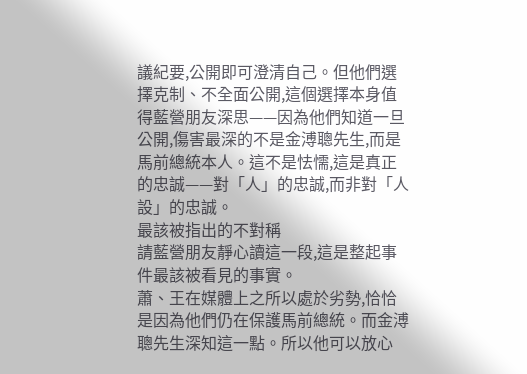議紀要,公開即可澄清自己。但他們選擇克制、不全面公開,這個選擇本身值得藍營朋友深思——因為他們知道一旦公開,傷害最深的不是金溥聰先生,而是馬前總統本人。這不是怯懦,這是真正的忠誠——對「人」的忠誠,而非對「人設」的忠誠。
最該被指出的不對稱
請藍營朋友靜心讀這一段,這是整起事件最該被看見的事實。
蕭、王在媒體上之所以處於劣勢,恰恰是因為他們仍在保護馬前總統。而金溥聰先生深知這一點。所以他可以放心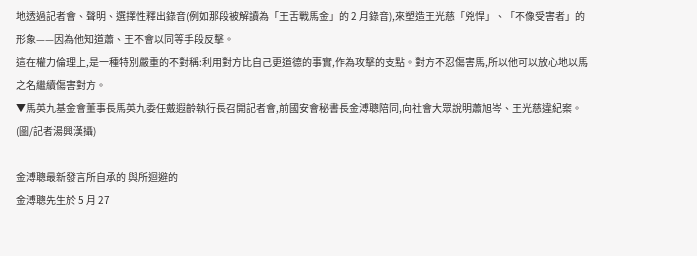地透過記者會、聲明、選擇性釋出錄音(例如那段被解讀為「王舌戰馬金」的 2 月錄音),來塑造王光慈「兇悍」、「不像受害者」的形象——因為他知道蕭、王不會以同等手段反擊。
這在權力倫理上,是一種特別嚴重的不對稱:利用對方比自己更道德的事實,作為攻擊的支點。對方不忍傷害馬,所以他可以放心地以馬之名繼續傷害對方。
▼馬英九基金會董事長馬英九委任戴遐齡執行長召開記者會,前國安會秘書長金溥聰陪同,向社會大眾說明蕭旭岑、王光慈違紀案。(圖/記者湯興漢攝)

金溥聰最新發言所自承的 與所迴避的
金溥聰先生於 5 月 27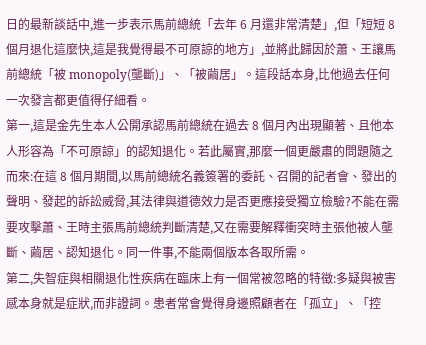日的最新談話中,進一步表示馬前總統「去年 6 月還非常清楚」,但「短短 8 個月退化這麼快,這是我覺得最不可原諒的地方」,並將此歸因於蕭、王讓馬前總統「被 monopoly(壟斷)」、「被繭居」。這段話本身,比他過去任何一次發言都更值得仔細看。
第一,這是金先生本人公開承認馬前總統在過去 8 個月內出現顯著、且他本人形容為「不可原諒」的認知退化。若此屬實,那麼一個更嚴肅的問題隨之而來:在這 8 個月期間,以馬前總統名義簽署的委託、召開的記者會、發出的聲明、發起的訴訟威脅,其法律與道德效力是否更應接受獨立檢驗?不能在需要攻擊蕭、王時主張馬前總統判斷清楚,又在需要解釋衝突時主張他被人壟斷、繭居、認知退化。同一件事,不能兩個版本各取所需。
第二,失智症與相關退化性疾病在臨床上有一個常被忽略的特徵:多疑與被害感本身就是症狀,而非證詞。患者常會覺得身邊照顧者在「孤立」、「控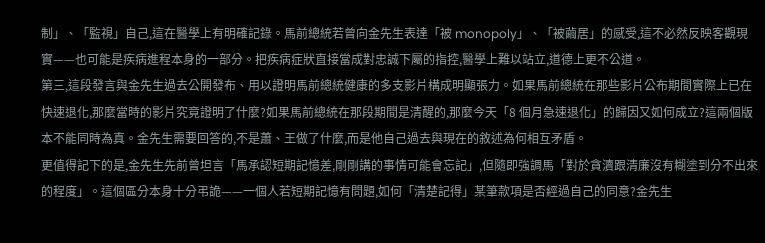制」、「監視」自己,這在醫學上有明確記錄。馬前總統若曾向金先生表達「被 monopoly」、「被繭居」的感受,這不必然反映客觀現實——也可能是疾病進程本身的一部分。把疾病症狀直接當成對忠誠下屬的指控,醫學上難以站立,道德上更不公道。
第三,這段發言與金先生過去公開發布、用以證明馬前總統健康的多支影片構成明顯張力。如果馬前總統在那些影片公布期間實際上已在快速退化,那麼當時的影片究竟證明了什麼?如果馬前總統在那段期間是清醒的,那麼今天「8 個月急速退化」的歸因又如何成立?這兩個版本不能同時為真。金先生需要回答的,不是蕭、王做了什麼,而是他自己過去與現在的敘述為何相互矛盾。
更值得記下的是,金先生先前曾坦言「馬承認短期記憶差,剛剛講的事情可能會忘記」,但隨即強調馬「對於貪瀆跟清廉沒有糊塗到分不出來的程度」。這個區分本身十分弔詭——一個人若短期記憶有問題,如何「清楚記得」某筆款項是否經過自己的同意?金先生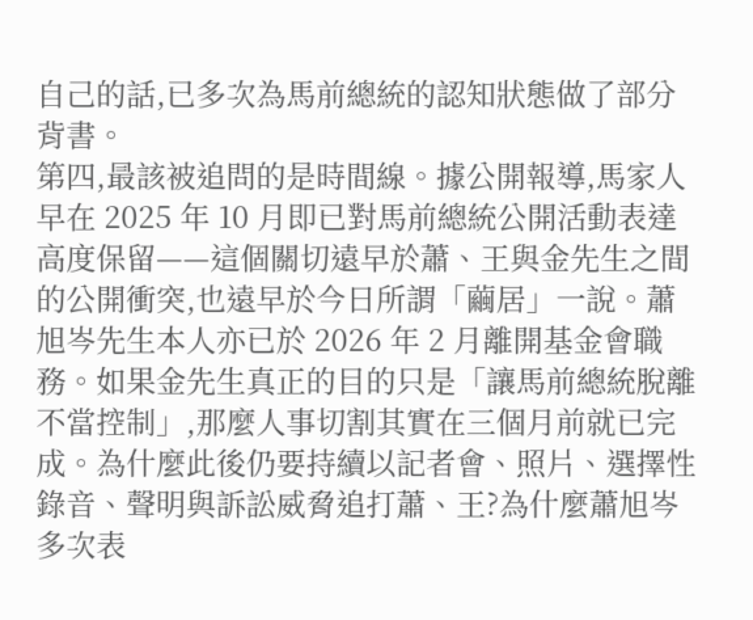自己的話,已多次為馬前總統的認知狀態做了部分背書。
第四,最該被追問的是時間線。據公開報導,馬家人早在 2025 年 10 月即已對馬前總統公開活動表達高度保留——這個關切遠早於蕭、王與金先生之間的公開衝突,也遠早於今日所謂「繭居」一說。蕭旭岑先生本人亦已於 2026 年 2 月離開基金會職務。如果金先生真正的目的只是「讓馬前總統脫離不當控制」,那麼人事切割其實在三個月前就已完成。為什麼此後仍要持續以記者會、照片、選擇性錄音、聲明與訴訟威脅追打蕭、王?為什麼蕭旭岑多次表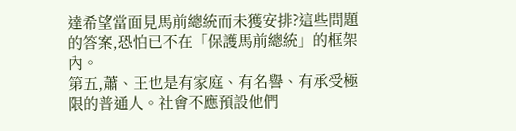達希望當面見馬前總統而未獲安排?這些問題的答案,恐怕已不在「保護馬前總統」的框架內。
第五,蕭、王也是有家庭、有名譽、有承受極限的普通人。社會不應預設他們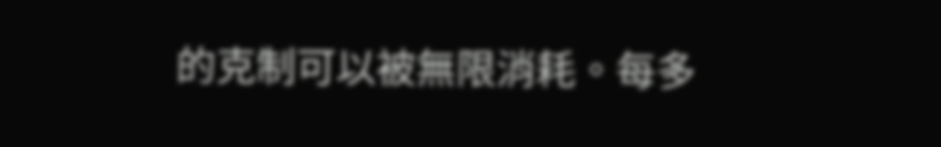的克制可以被無限消耗。每多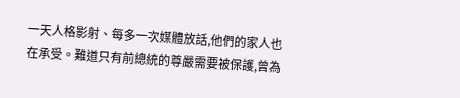一天人格影射、每多一次媒體放話,他們的家人也在承受。難道只有前總統的尊嚴需要被保護,曾為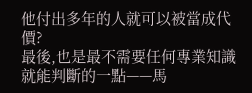他付出多年的人就可以被當成代價?
最後,也是最不需要任何專業知識就能判斷的一點——馬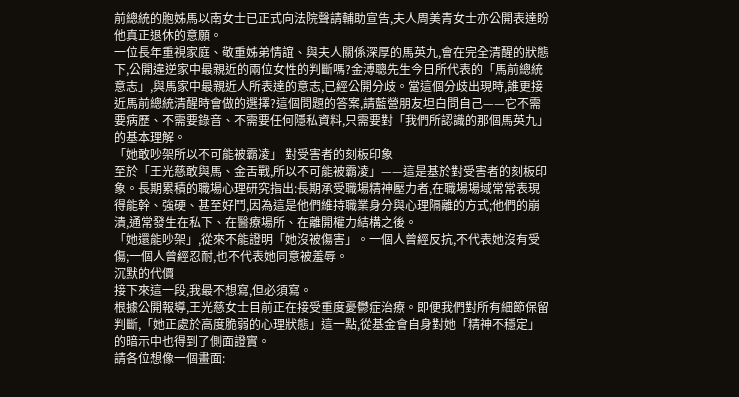前總統的胞姊馬以南女士已正式向法院聲請輔助宣告,夫人周美青女士亦公開表達盼他真正退休的意願。
一位長年重視家庭、敬重姊弟情誼、與夫人關係深厚的馬英九,會在完全清醒的狀態下,公開違逆家中最親近的兩位女性的判斷嗎?金溥聰先生今日所代表的「馬前總統意志」,與馬家中最親近人所表達的意志,已經公開分歧。當這個分歧出現時,誰更接近馬前總統清醒時會做的選擇?這個問題的答案,請藍營朋友坦白問自己——它不需要病歷、不需要錄音、不需要任何隱私資料,只需要對「我們所認識的那個馬英九」的基本理解。
「她敢吵架所以不可能被霸凌」 對受害者的刻板印象
至於「王光慈敢與馬、金舌戰,所以不可能被霸凌」——這是基於對受害者的刻板印象。長期累積的職場心理研究指出:長期承受職場精神壓力者,在職場場域常常表現得能幹、強硬、甚至好鬥,因為這是他們維持職業身分與心理隔離的方式;他們的崩潰,通常發生在私下、在醫療場所、在離開權力結構之後。
「她還能吵架」,從來不能證明「她沒被傷害」。一個人曾經反抗,不代表她沒有受傷;一個人曾經忍耐,也不代表她同意被羞辱。
沉默的代價
接下來這一段,我最不想寫,但必須寫。
根據公開報導,王光慈女士目前正在接受重度憂鬱症治療。即便我們對所有細節保留判斷,「她正處於高度脆弱的心理狀態」這一點,從基金會自身對她「精神不穩定」的暗示中也得到了側面證實。
請各位想像一個畫面: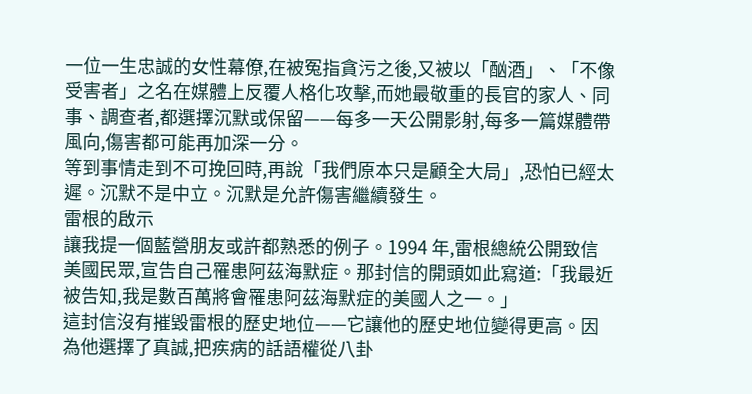一位一生忠誠的女性幕僚,在被冤指貪污之後,又被以「酗酒」、「不像受害者」之名在媒體上反覆人格化攻擊,而她最敬重的長官的家人、同事、調查者,都選擇沉默或保留——每多一天公開影射,每多一篇媒體帶風向,傷害都可能再加深一分。
等到事情走到不可挽回時,再說「我們原本只是顧全大局」,恐怕已經太遲。沉默不是中立。沉默是允許傷害繼續發生。
雷根的啟示
讓我提一個藍營朋友或許都熟悉的例子。1994 年,雷根總統公開致信美國民眾,宣告自己罹患阿茲海默症。那封信的開頭如此寫道:「我最近被告知,我是數百萬將會罹患阿茲海默症的美國人之一。」
這封信沒有摧毀雷根的歷史地位——它讓他的歷史地位變得更高。因為他選擇了真誠,把疾病的話語權從八卦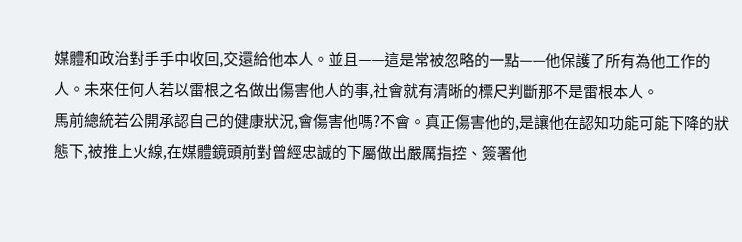媒體和政治對手手中收回,交還給他本人。並且——這是常被忽略的一點——他保護了所有為他工作的人。未來任何人若以雷根之名做出傷害他人的事,社會就有清晰的標尺判斷那不是雷根本人。
馬前總統若公開承認自己的健康狀況,會傷害他嗎?不會。真正傷害他的,是讓他在認知功能可能下降的狀態下,被推上火線,在媒體鏡頭前對曾經忠誠的下屬做出嚴厲指控、簽署他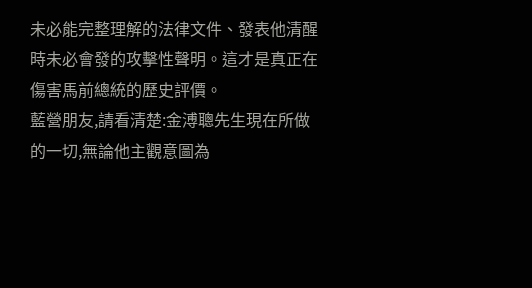未必能完整理解的法律文件、發表他清醒時未必會發的攻擊性聲明。這才是真正在傷害馬前總統的歷史評價。
藍營朋友,請看清楚:金溥聰先生現在所做的一切,無論他主觀意圖為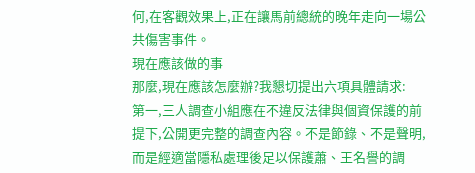何,在客觀效果上,正在讓馬前總統的晚年走向一場公共傷害事件。
現在應該做的事
那麼,現在應該怎麼辦?我懇切提出六項具體請求:
第一,三人調查小組應在不違反法律與個資保護的前提下,公開更完整的調查內容。不是節錄、不是聲明,而是經適當隱私處理後足以保護蕭、王名譽的調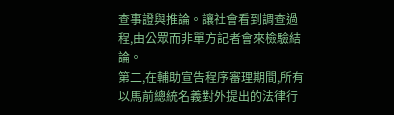查事證與推論。讓社會看到調查過程,由公眾而非單方記者會來檢驗結論。
第二,在輔助宣告程序審理期間,所有以馬前總統名義對外提出的法律行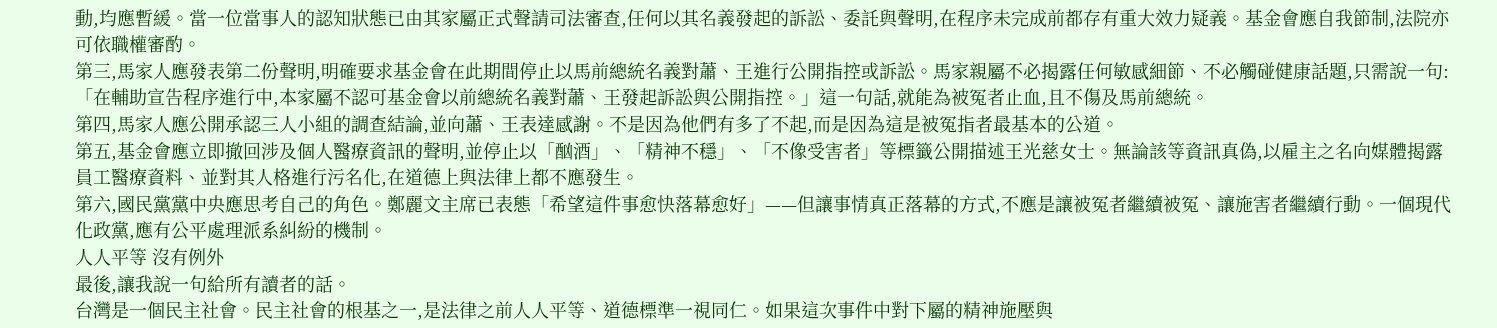動,均應暫緩。當一位當事人的認知狀態已由其家屬正式聲請司法審查,任何以其名義發起的訴訟、委託與聲明,在程序未完成前都存有重大效力疑義。基金會應自我節制,法院亦可依職權審酌。
第三,馬家人應發表第二份聲明,明確要求基金會在此期間停止以馬前總統名義對蕭、王進行公開指控或訴訟。馬家親屬不必揭露任何敏感細節、不必觸碰健康話題,只需說一句:「在輔助宣告程序進行中,本家屬不認可基金會以前總統名義對蕭、王發起訴訟與公開指控。」這一句話,就能為被冤者止血,且不傷及馬前總統。
第四,馬家人應公開承認三人小組的調查結論,並向蕭、王表達感謝。不是因為他們有多了不起,而是因為這是被冤指者最基本的公道。
第五,基金會應立即撤回涉及個人醫療資訊的聲明,並停止以「酗酒」、「精神不穩」、「不像受害者」等標籤公開描述王光慈女士。無論該等資訊真偽,以雇主之名向媒體揭露員工醫療資料、並對其人格進行污名化,在道德上與法律上都不應發生。
第六,國民黨黨中央應思考自己的角色。鄭麗文主席已表態「希望這件事愈快落幕愈好」——但讓事情真正落幕的方式,不應是讓被冤者繼續被冤、讓施害者繼續行動。一個現代化政黨,應有公平處理派系糾紛的機制。
人人平等 沒有例外
最後,讓我說一句給所有讀者的話。
台灣是一個民主社會。民主社會的根基之一,是法律之前人人平等、道德標準一視同仁。如果這次事件中對下屬的精神施壓與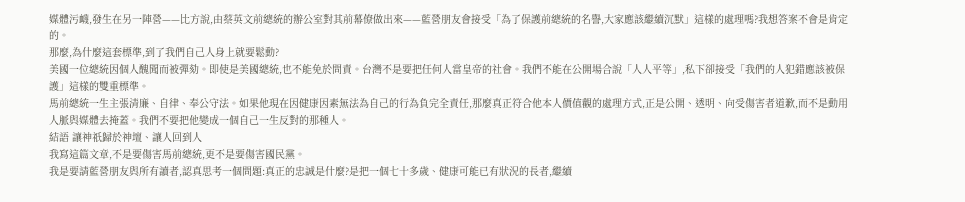媒體污衊,發生在另一陣營——比方說,由蔡英文前總統的辦公室對其前幕僚做出來——藍營朋友會接受「為了保護前總統的名譽,大家應該繼續沉默」這樣的處理嗎?我想答案不會是肯定的。
那麼,為什麼這套標準,到了我們自己人身上就要鬆動?
美國一位總統因個人醜聞而被彈劾。即使是美國總統,也不能免於問責。台灣不是要把任何人當皇帝的社會。我們不能在公開場合說「人人平等」,私下卻接受「我們的人犯錯應該被保護」這樣的雙重標準。
馬前總統一生主張清廉、自律、奉公守法。如果他現在因健康因素無法為自己的行為負完全責任,那麼真正符合他本人價值觀的處理方式,正是公開、透明、向受傷害者道歉,而不是動用人脈與媒體去掩蓋。我們不要把他變成一個自己一生反對的那種人。
結語 讓神祇歸於神壇、讓人回到人
我寫這篇文章,不是要傷害馬前總統,更不是要傷害國民黨。
我是要請藍營朋友與所有讀者,認真思考一個問題:真正的忠誠是什麼?是把一個七十多歲、健康可能已有狀況的長者,繼續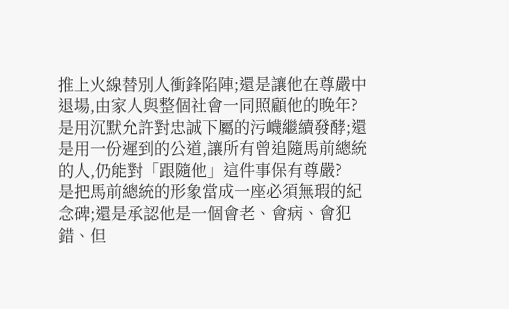推上火線替別人衝鋒陷陣;還是讓他在尊嚴中退場,由家人與整個社會一同照顧他的晚年?
是用沉默允許對忠誠下屬的污衊繼續發酵;還是用一份遲到的公道,讓所有曾追隨馬前總統的人,仍能對「跟隨他」這件事保有尊嚴?
是把馬前總統的形象當成一座必須無瑕的紀念碑;還是承認他是一個會老、會病、會犯錯、但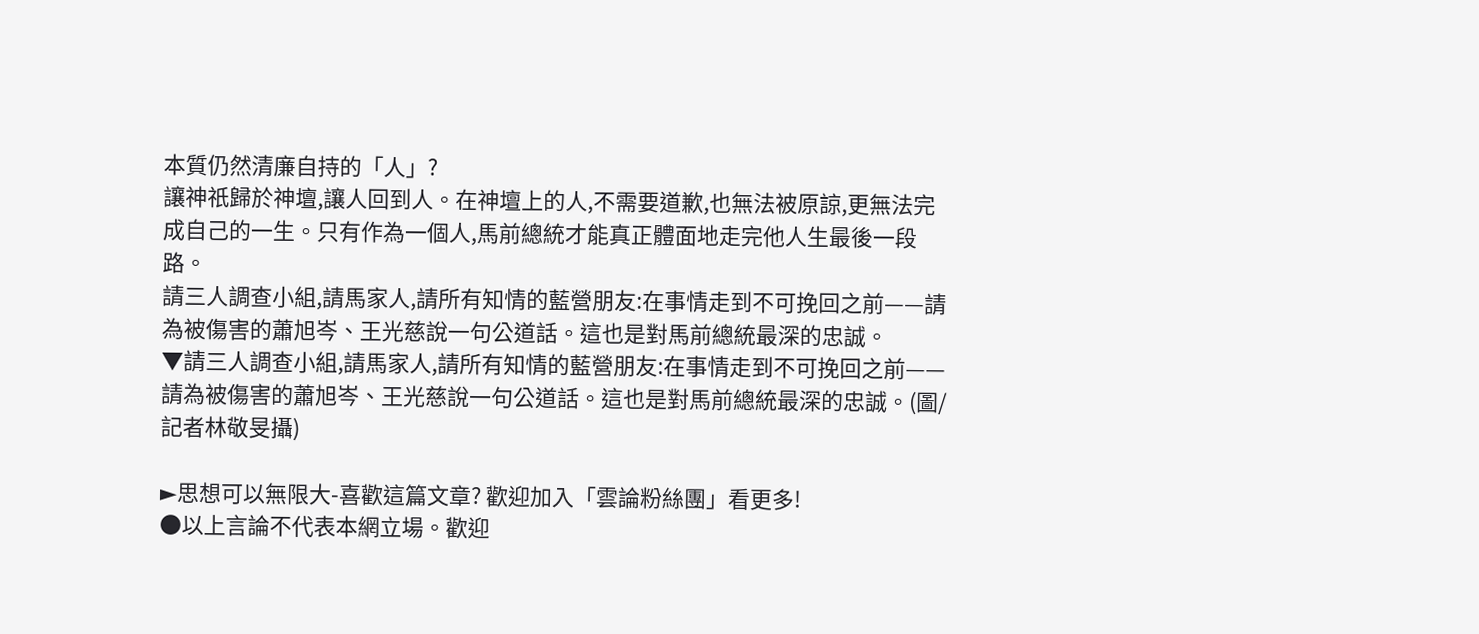本質仍然清廉自持的「人」?
讓神祇歸於神壇,讓人回到人。在神壇上的人,不需要道歉,也無法被原諒,更無法完成自己的一生。只有作為一個人,馬前總統才能真正體面地走完他人生最後一段路。
請三人調查小組,請馬家人,請所有知情的藍營朋友:在事情走到不可挽回之前——請為被傷害的蕭旭岑、王光慈說一句公道話。這也是對馬前總統最深的忠誠。
▼請三人調查小組,請馬家人,請所有知情的藍營朋友:在事情走到不可挽回之前——請為被傷害的蕭旭岑、王光慈說一句公道話。這也是對馬前總統最深的忠誠。(圖/記者林敬旻攝)

►思想可以無限大-喜歡這篇文章? 歡迎加入「雲論粉絲團」看更多!
●以上言論不代表本網立場。歡迎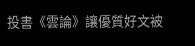投書《雲論》讓優質好文被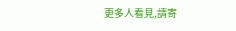更多人看見,請寄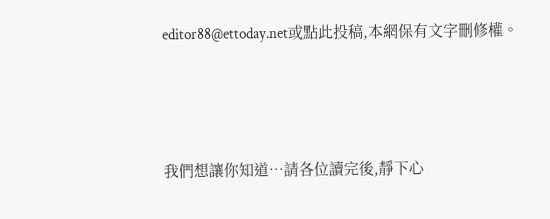editor88@ettoday.net或點此投稿,本網保有文字刪修權。




我們想讓你知道…請各位讀完後,靜下心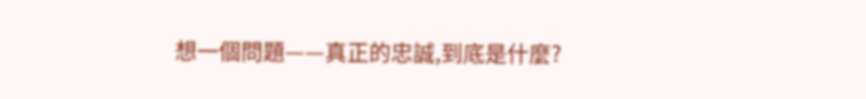想一個問題——真正的忠誠,到底是什麼?